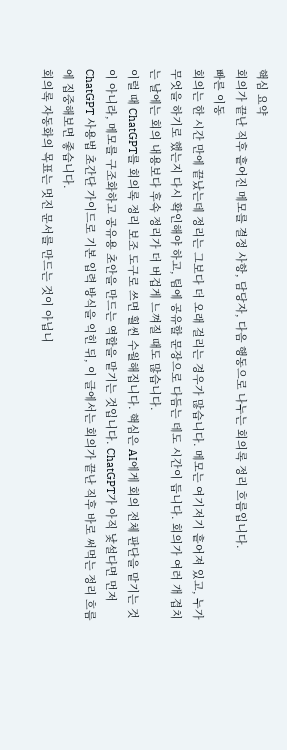핵심 요약
회의가 끝난 직후 흩어진 메모를 결정 사항, 담당자, 다음 행동으로 나누는 회의록 정리 흐름입니다.
빠른 이동
회의는 한 시간 만에 끝났는데 정리는 그보다 더 오래 걸리는 경우가 많습니다. 메모는 여기저기 흩어져 있고, 누가 무엇을 하기로 했는지 다시 확인해야 하고, 팀에 공유할 문장으로 다듬는 데도 시간이 듭니다. 회의가 여러 개 겹치는 날에는 회의 내용보다 후속 정리가 더 버겁게 느껴질 때도 많습니다.
이럴 때 ChatGPT를 회의록 정리 보조 도구로 쓰면 훨씬 수월해집니다. 핵심은 AI에게 회의 전체 판단을 맡기는 것이 아니라, 메모를 구조화하고 공유용 초안을 만드는 역할을 맡기는 것입니다. ChatGPT가 아직 낯설다면 먼저 ChatGPT 사용법 초간단 가이드로 기본 입력 방식을 익힌 뒤, 이 글에서는 회의가 끝난 직후 바로 써먹는 정리 흐름에 집중해보면 좋습니다.
회의록 자동화의 목표는 멋진 문서를 만드는 것이 아닙니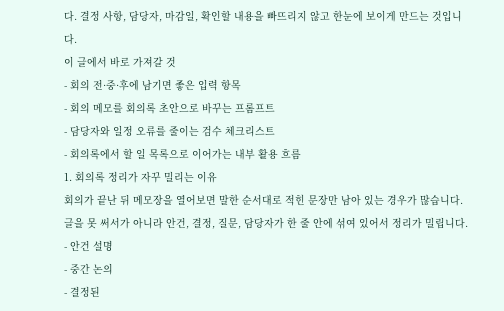다. 결정 사항, 담당자, 마감일, 확인할 내용을 빠뜨리지 않고 한눈에 보이게 만드는 것입니다.
이 글에서 바로 가져갈 것
- 회의 전·중·후에 남기면 좋은 입력 항목
- 회의 메모를 회의록 초안으로 바꾸는 프롬프트
- 담당자와 일정 오류를 줄이는 검수 체크리스트
- 회의록에서 할 일 목록으로 이어가는 내부 활용 흐름
1. 회의록 정리가 자꾸 밀리는 이유
회의가 끝난 뒤 메모장을 열어보면 말한 순서대로 적힌 문장만 남아 있는 경우가 많습니다. 글을 못 써서가 아니라 안건, 결정, 질문, 담당자가 한 줄 안에 섞여 있어서 정리가 밀립니다.
- 안건 설명
- 중간 논의
- 결정된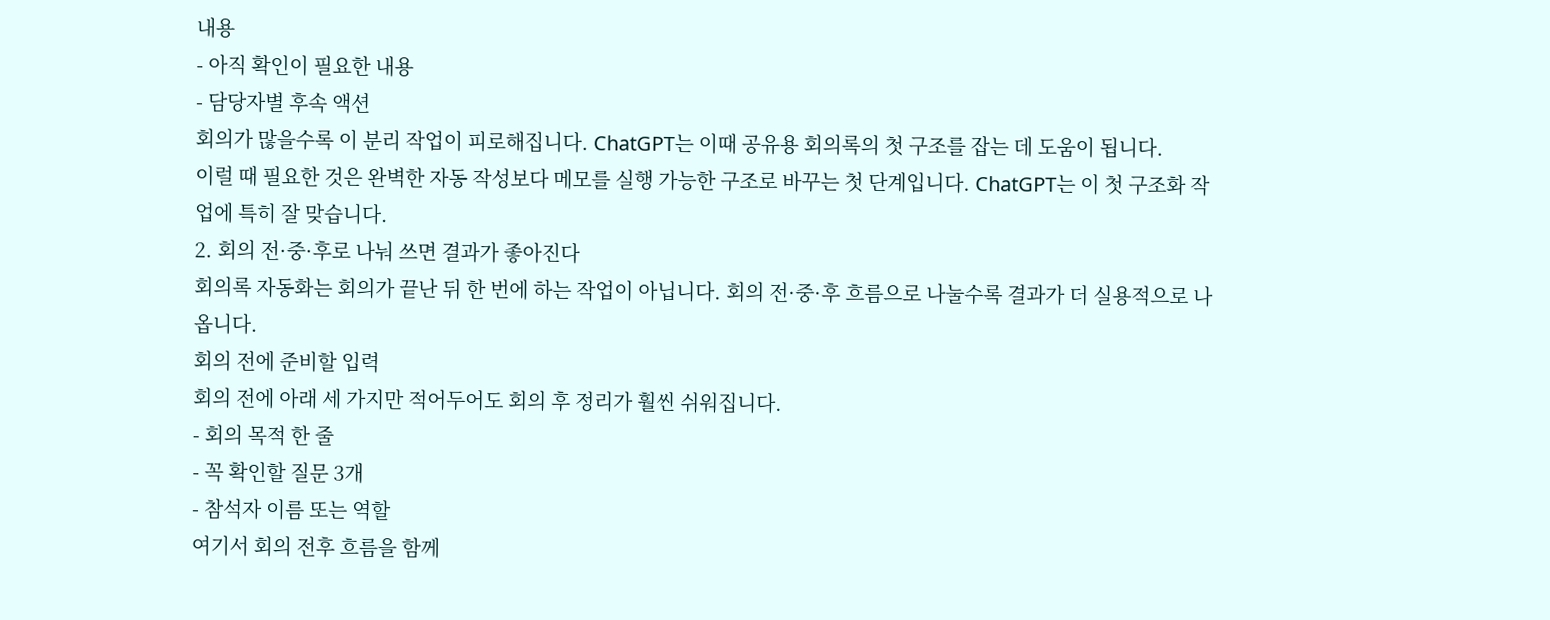내용
- 아직 확인이 필요한 내용
- 담당자별 후속 액션
회의가 많을수록 이 분리 작업이 피로해집니다. ChatGPT는 이때 공유용 회의록의 첫 구조를 잡는 데 도움이 됩니다.
이럴 때 필요한 것은 완벽한 자동 작성보다 메모를 실행 가능한 구조로 바꾸는 첫 단계입니다. ChatGPT는 이 첫 구조화 작업에 특히 잘 맞습니다.
2. 회의 전·중·후로 나눠 쓰면 결과가 좋아진다
회의록 자동화는 회의가 끝난 뒤 한 번에 하는 작업이 아닙니다. 회의 전·중·후 흐름으로 나눌수록 결과가 더 실용적으로 나옵니다.
회의 전에 준비할 입력
회의 전에 아래 세 가지만 적어두어도 회의 후 정리가 훨씬 쉬워집니다.
- 회의 목적 한 줄
- 꼭 확인할 질문 3개
- 참석자 이름 또는 역할
여기서 회의 전후 흐름을 함께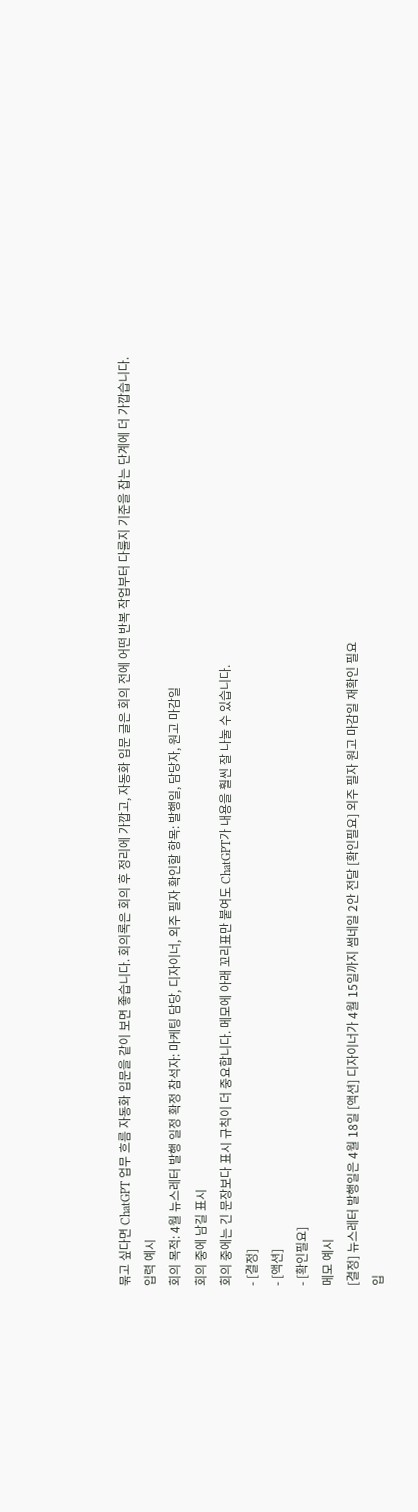묶고 싶다면 ChatGPT 업무 흐름 자동화 입문을 같이 보면 좋습니다. 회의록은 회의 후 정리에 가깝고, 자동화 입문 글은 회의 전에 어떤 반복 작업부터 다룰지 기준을 잡는 단계에 더 가깝습니다.
입력 예시
회의 목적: 4월 뉴스레터 발행 일정 확정 참석자: 마케팅 담당, 디자이너, 외주 필자 확인할 항목: 발행일, 담당자, 원고 마감일
회의 중에 남길 표시
회의 중에는 긴 문장보다 표시 규칙이 더 중요합니다. 메모에 아래 꼬리표만 붙여도 ChatGPT가 내용을 훨씬 잘 나눌 수 있습니다.
- [결정]
- [액션]
- [확인필요]
메모 예시
[결정] 뉴스레터 발행일은 4월 18일 [액션] 디자이너가 4월 15일까지 썸네일 2안 전달 [확인필요] 외주 필자 원고 마감일 재확인 필요
입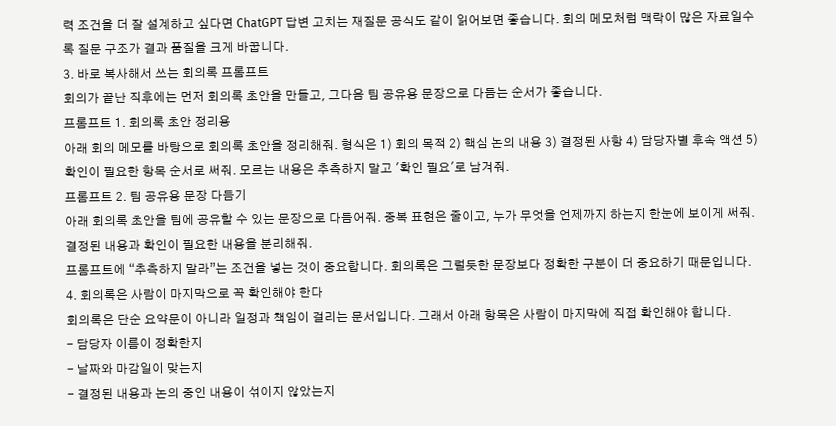력 조건을 더 잘 설계하고 싶다면 ChatGPT 답변 고치는 재질문 공식도 같이 읽어보면 좋습니다. 회의 메모처럼 맥락이 많은 자료일수록 질문 구조가 결과 품질을 크게 바꿉니다.
3. 바로 복사해서 쓰는 회의록 프롬프트
회의가 끝난 직후에는 먼저 회의록 초안을 만들고, 그다음 팀 공유용 문장으로 다듬는 순서가 좋습니다.
프롬프트 1. 회의록 초안 정리용
아래 회의 메모를 바탕으로 회의록 초안을 정리해줘. 형식은 1) 회의 목적 2) 핵심 논의 내용 3) 결정된 사항 4) 담당자별 후속 액션 5) 확인이 필요한 항목 순서로 써줘. 모르는 내용은 추측하지 말고 '확인 필요'로 남겨줘.
프롬프트 2. 팀 공유용 문장 다듬기
아래 회의록 초안을 팀에 공유할 수 있는 문장으로 다듬어줘. 중복 표현은 줄이고, 누가 무엇을 언제까지 하는지 한눈에 보이게 써줘. 결정된 내용과 확인이 필요한 내용을 분리해줘.
프롬프트에 “추측하지 말라”는 조건을 넣는 것이 중요합니다. 회의록은 그럴듯한 문장보다 정확한 구분이 더 중요하기 때문입니다.
4. 회의록은 사람이 마지막으로 꼭 확인해야 한다
회의록은 단순 요약문이 아니라 일정과 책임이 걸리는 문서입니다. 그래서 아래 항목은 사람이 마지막에 직접 확인해야 합니다.
- 담당자 이름이 정확한지
- 날짜와 마감일이 맞는지
- 결정된 내용과 논의 중인 내용이 섞이지 않았는지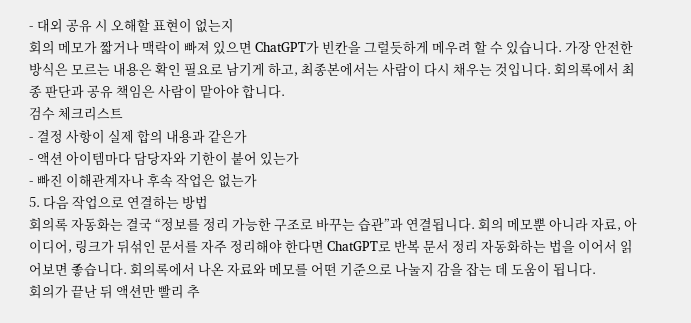- 대외 공유 시 오해할 표현이 없는지
회의 메모가 짧거나 맥락이 빠져 있으면 ChatGPT가 빈칸을 그럴듯하게 메우려 할 수 있습니다. 가장 안전한 방식은 모르는 내용은 확인 필요로 남기게 하고, 최종본에서는 사람이 다시 채우는 것입니다. 회의록에서 최종 판단과 공유 책임은 사람이 맡아야 합니다.
검수 체크리스트
- 결정 사항이 실제 합의 내용과 같은가
- 액션 아이템마다 담당자와 기한이 붙어 있는가
- 빠진 이해관계자나 후속 작업은 없는가
5. 다음 작업으로 연결하는 방법
회의록 자동화는 결국 “정보를 정리 가능한 구조로 바꾸는 습관”과 연결됩니다. 회의 메모뿐 아니라 자료, 아이디어, 링크가 뒤섞인 문서를 자주 정리해야 한다면 ChatGPT로 반복 문서 정리 자동화하는 법을 이어서 읽어보면 좋습니다. 회의록에서 나온 자료와 메모를 어떤 기준으로 나눌지 감을 잡는 데 도움이 됩니다.
회의가 끝난 뒤 액션만 빨리 추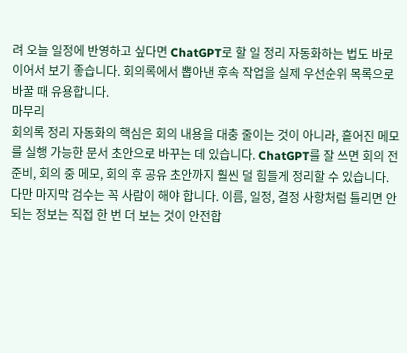려 오늘 일정에 반영하고 싶다면 ChatGPT로 할 일 정리 자동화하는 법도 바로 이어서 보기 좋습니다. 회의록에서 뽑아낸 후속 작업을 실제 우선순위 목록으로 바꿀 때 유용합니다.
마무리
회의록 정리 자동화의 핵심은 회의 내용을 대충 줄이는 것이 아니라, 흩어진 메모를 실행 가능한 문서 초안으로 바꾸는 데 있습니다. ChatGPT를 잘 쓰면 회의 전 준비, 회의 중 메모, 회의 후 공유 초안까지 훨씬 덜 힘들게 정리할 수 있습니다.
다만 마지막 검수는 꼭 사람이 해야 합니다. 이름, 일정, 결정 사항처럼 틀리면 안 되는 정보는 직접 한 번 더 보는 것이 안전합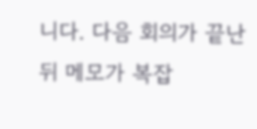니다. 다음 회의가 끝난 뒤 메모가 복잡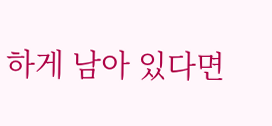하게 남아 있다면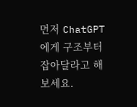먼저 ChatGPT에게 구조부터 잡아달라고 해보세요.